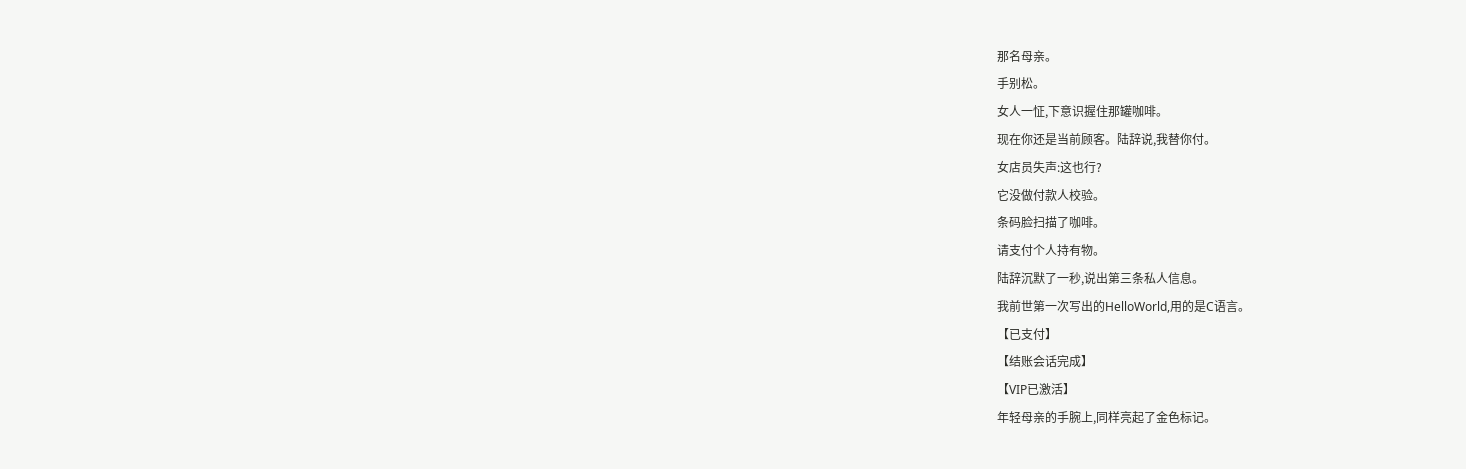那名母亲。
手别松。
女人一怔,下意识握住那罐咖啡。
现在你还是当前顾客。陆辞说,我替你付。
女店员失声:这也行?
它没做付款人校验。
条码脸扫描了咖啡。
请支付个人持有物。
陆辞沉默了一秒,说出第三条私人信息。
我前世第一次写出的HelloWorld,用的是C语言。
【已支付】
【结账会话完成】
【VIP已激活】
年轻母亲的手腕上,同样亮起了金色标记。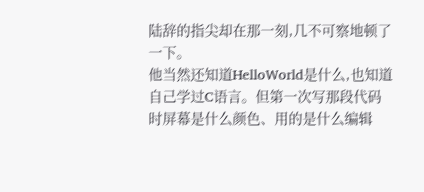陆辞的指尖却在那一刻,几不可察地顿了一下。
他当然还知道HelloWorld是什么,也知道自己学过C语言。但第一次写那段代码时屏幕是什么颜色、用的是什么编辑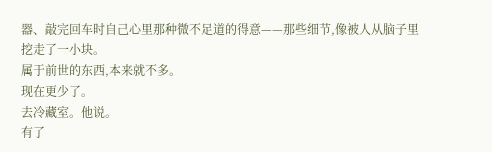器、敲完回车时自己心里那种微不足道的得意——那些细节,像被人从脑子里挖走了一小块。
属于前世的东西,本来就不多。
现在更少了。
去冷藏室。他说。
有了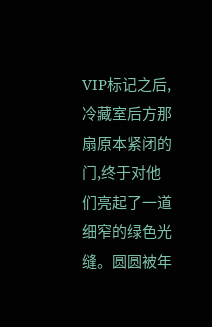VIP标记之后,冷藏室后方那扇原本紧闭的门,终于对他们亮起了一道细窄的绿色光缝。圆圆被年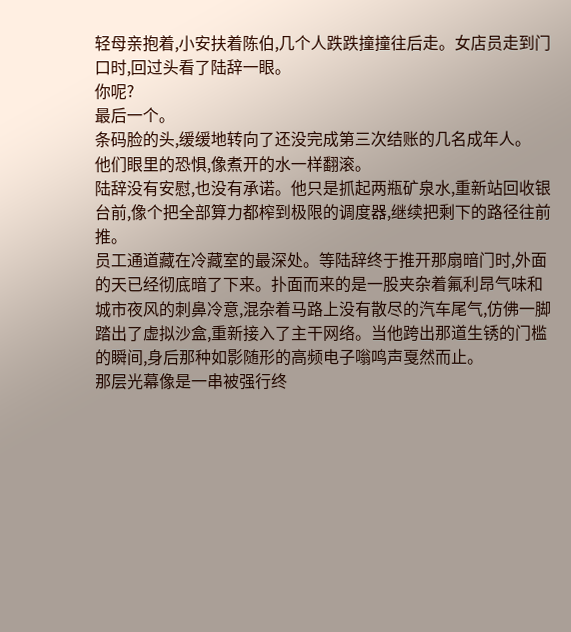轻母亲抱着,小安扶着陈伯,几个人跌跌撞撞往后走。女店员走到门口时,回过头看了陆辞一眼。
你呢?
最后一个。
条码脸的头,缓缓地转向了还没完成第三次结账的几名成年人。
他们眼里的恐惧,像煮开的水一样翻滚。
陆辞没有安慰,也没有承诺。他只是抓起两瓶矿泉水,重新站回收银台前,像个把全部算力都榨到极限的调度器,继续把剩下的路径往前推。
员工通道藏在冷藏室的最深处。等陆辞终于推开那扇暗门时,外面的天已经彻底暗了下来。扑面而来的是一股夹杂着氟利昂气味和城市夜风的刺鼻冷意,混杂着马路上没有散尽的汽车尾气,仿佛一脚踏出了虚拟沙盒,重新接入了主干网络。当他跨出那道生锈的门槛的瞬间,身后那种如影随形的高频电子嗡鸣声戛然而止。
那层光幕像是一串被强行终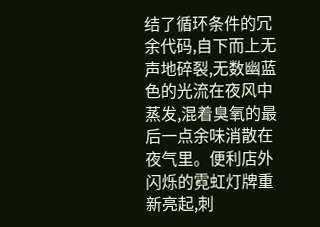结了循环条件的冗余代码,自下而上无声地碎裂,无数幽蓝色的光流在夜风中蒸发,混着臭氧的最后一点余味消散在夜气里。便利店外闪烁的霓虹灯牌重新亮起,刺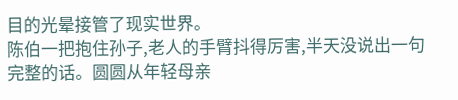目的光晕接管了现实世界。
陈伯一把抱住孙子,老人的手臂抖得厉害,半天没说出一句完整的话。圆圆从年轻母亲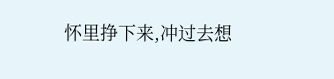怀里挣下来,冲过去想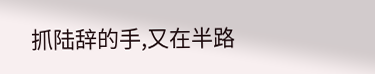抓陆辞的手,又在半路